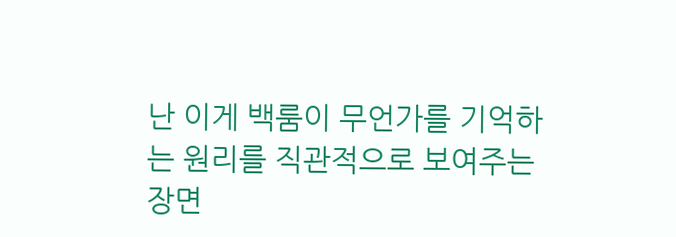난 이게 백룸이 무언가를 기억하는 원리를 직관적으로 보여주는 장면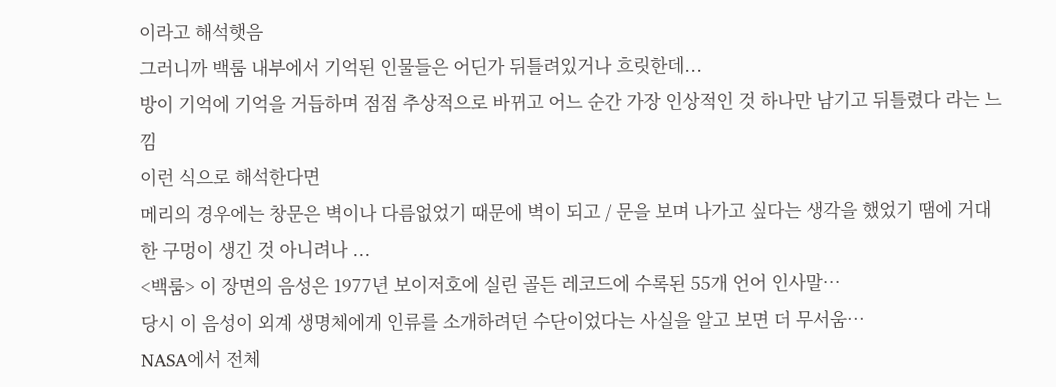이라고 해석햇음
그러니까 백룸 내부에서 기억된 인물들은 어딘가 뒤틀려있거나 흐릿한데...
방이 기억에 기억을 거듭하며 점점 추상적으로 바뀌고 어느 순간 가장 인상적인 것 하나만 남기고 뒤틀렸다 라는 느낌
이런 식으로 해석한다면
메리의 경우에는 창문은 벽이나 다름없었기 때문에 벽이 되고 / 문을 보며 나가고 싶다는 생각을 했었기 땜에 거대한 구멍이 생긴 것 아니려나 ...
<백룸> 이 장면의 음성은 1977년 보이저호에 실린 골든 레코드에 수록된 55개 언어 인사말…
당시 이 음성이 외계 생명체에게 인류를 소개하려던 수단이었다는 사실을 알고 보면 더 무서움…
NASA에서 전체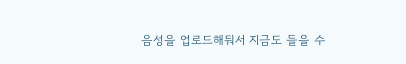음성을 업로드해둬서 지금도 들을 수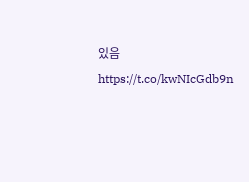있음
https://t.co/kwNIcGdb9n